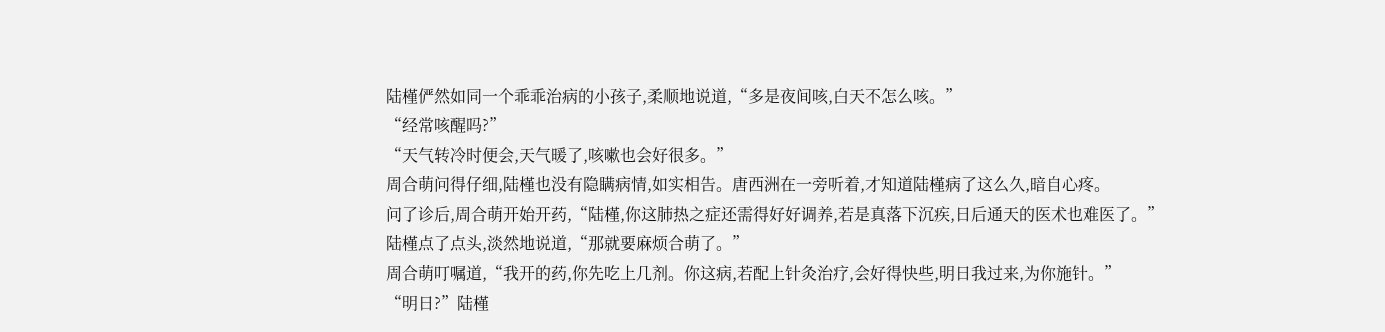陆槿俨然如同一个乖乖治病的小孩子,柔顺地说道,“多是夜间咳,白天不怎么咳。”
“经常咳醒吗?”
“天气转冷时便会,天气暖了,咳嗽也会好很多。”
周合萌问得仔细,陆槿也没有隐瞒病情,如实相告。唐西洲在一旁听着,才知道陆槿病了这么久,暗自心疼。
问了诊后,周合萌开始开药,“陆槿,你这肺热之症还需得好好调养,若是真落下沉疾,日后通天的医术也难医了。”
陆槿点了点头,淡然地说道,“那就要麻烦合萌了。”
周合萌叮嘱道,“我开的药,你先吃上几剂。你这病,若配上针灸治疗,会好得快些,明日我过来,为你施针。”
“明日?”陆槿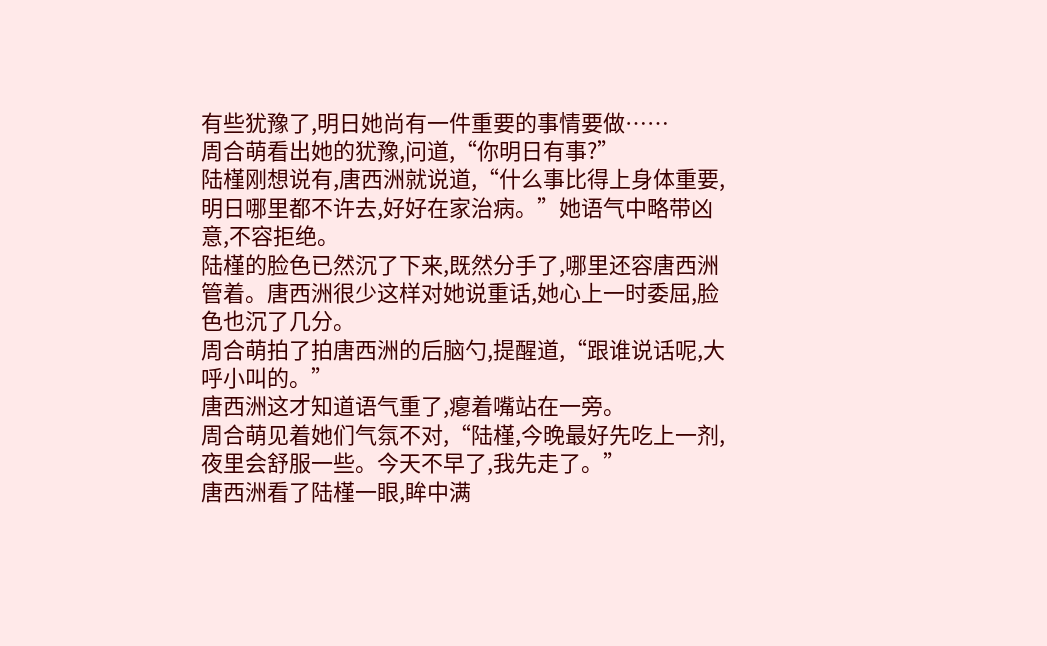有些犹豫了,明日她尚有一件重要的事情要做……
周合萌看出她的犹豫,问道,“你明日有事?”
陆槿刚想说有,唐西洲就说道,“什么事比得上身体重要,明日哪里都不许去,好好在家治病。”她语气中略带凶意,不容拒绝。
陆槿的脸色已然沉了下来,既然分手了,哪里还容唐西洲管着。唐西洲很少这样对她说重话,她心上一时委屈,脸色也沉了几分。
周合萌拍了拍唐西洲的后脑勺,提醒道,“跟谁说话呢,大呼小叫的。”
唐西洲这才知道语气重了,瘪着嘴站在一旁。
周合萌见着她们气氛不对,“陆槿,今晚最好先吃上一剂,夜里会舒服一些。今天不早了,我先走了。”
唐西洲看了陆槿一眼,眸中满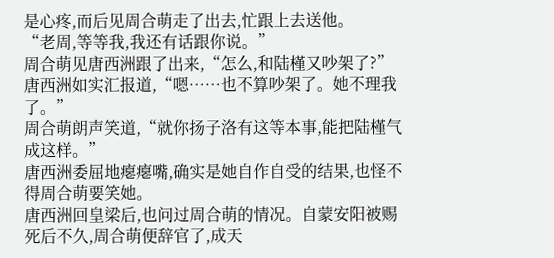是心疼,而后见周合萌走了出去,忙跟上去送他。
“老周,等等我,我还有话跟你说。”
周合萌见唐西洲跟了出来,“怎么,和陆槿又吵架了?”
唐西洲如实汇报道,“嗯……也不算吵架了。她不理我了。”
周合萌朗声笑道,“就你扬子洛有这等本事,能把陆槿气成这样。”
唐西洲委屈地瘪瘪嘴,确实是她自作自受的结果,也怪不得周合萌要笑她。
唐西洲回皇梁后,也问过周合萌的情况。自蒙安阳被赐死后不久,周合萌便辞官了,成天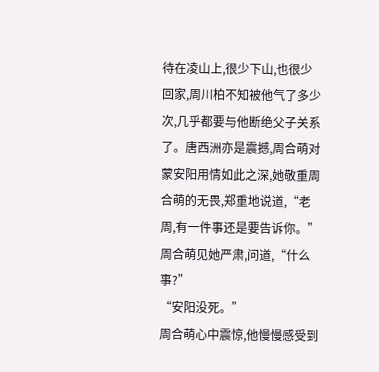待在凌山上,很少下山,也很少回家,周川柏不知被他气了多少次,几乎都要与他断绝父子关系了。唐西洲亦是震撼,周合萌对蒙安阳用情如此之深,她敬重周合萌的无畏,郑重地说道,“老周,有一件事还是要告诉你。”
周合萌见她严肃,问道,“什么事?”
“安阳没死。”
周合萌心中震惊,他慢慢感受到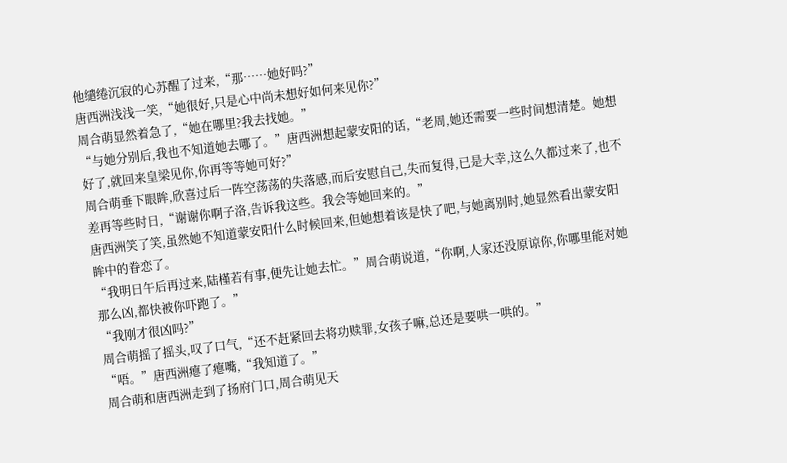他缱绻沉寂的心苏醒了过来,“那……她好吗?”
唐西洲浅浅一笑,“她很好,只是心中尚未想好如何来见你?”
周合萌显然着急了,“她在哪里?我去找她。”
“与她分别后,我也不知道她去哪了。”唐西洲想起蒙安阳的话,“老周,她还需要一些时间想清楚。她想好了,就回来皇梁见你,你再等等她可好?”
周合萌垂下眼眸,欣喜过后一阵空荡荡的失落感,而后安慰自己,失而复得,已是大幸,这么久都过来了,也不差再等些时日,“谢谢你啊子洛,告诉我这些。我会等她回来的。”
唐西洲笑了笑,虽然她不知道蒙安阳什么时候回来,但她想着该是快了吧,与她离别时,她显然看出蒙安阳眸中的眷恋了。
“我明日午后再过来,陆槿若有事,便先让她去忙。”周合萌说道,“你啊,人家还没原谅你,你哪里能对她那么凶,都快被你吓跑了。”
“我刚才很凶吗?”
周合萌摇了摇头,叹了口气,“还不赶紧回去将功赎罪,女孩子嘛,总还是要哄一哄的。”
“唔。”唐西洲瘪了瘪嘴,“我知道了。”
周合萌和唐西洲走到了扬府门口,周合萌见天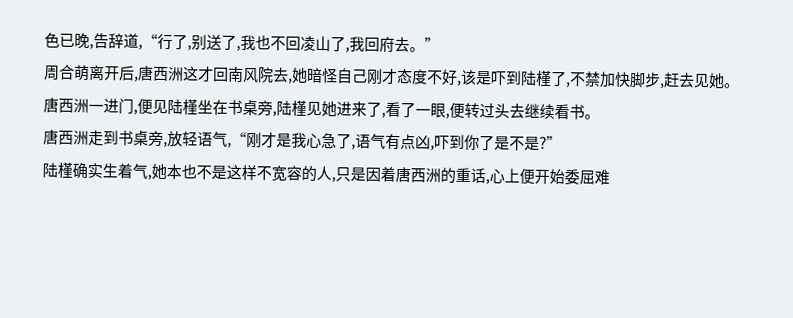色已晚,告辞道,“行了,别送了,我也不回凌山了,我回府去。”
周合萌离开后,唐西洲这才回南风院去,她暗怪自己刚才态度不好,该是吓到陆槿了,不禁加快脚步,赶去见她。
唐西洲一进门,便见陆槿坐在书桌旁,陆槿见她进来了,看了一眼,便转过头去继续看书。
唐西洲走到书桌旁,放轻语气,“刚才是我心急了,语气有点凶,吓到你了是不是?”
陆槿确实生着气,她本也不是这样不宽容的人,只是因着唐西洲的重话,心上便开始委屈难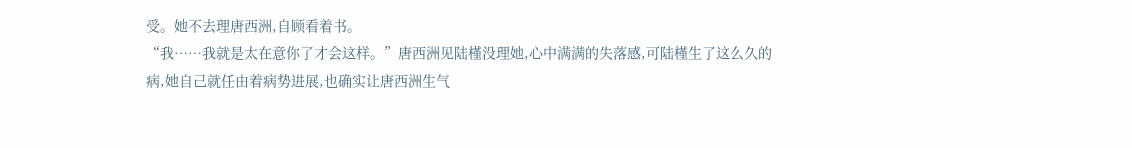受。她不去理唐西洲,自顾看着书。
“我……我就是太在意你了才会这样。”唐西洲见陆槿没理她,心中满满的失落感,可陆槿生了这么久的病,她自己就任由着病势进展,也确实让唐西洲生气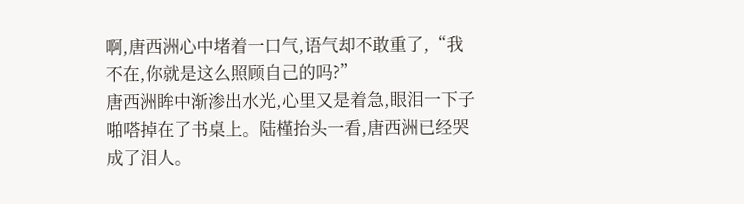啊,唐西洲心中堵着一口气,语气却不敢重了,“我不在,你就是这么照顾自己的吗?”
唐西洲眸中渐渗出水光,心里又是着急,眼泪一下子啪嗒掉在了书桌上。陆槿抬头一看,唐西洲已经哭成了泪人。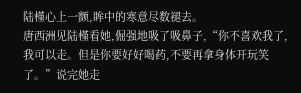陆槿心上一颤,眸中的寒意尽数褪去。
唐西洲见陆槿看她,倔强地吸了吸鼻子,“你不喜欢我了,我可以走。但是你要好好喝药,不要再拿身体开玩笑了。”说完她走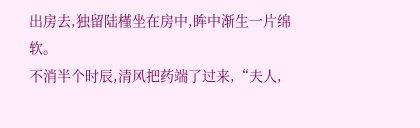出房去,独留陆槿坐在房中,眸中渐生一片绵软。
不消半个时辰,清风把药端了过来,“夫人,